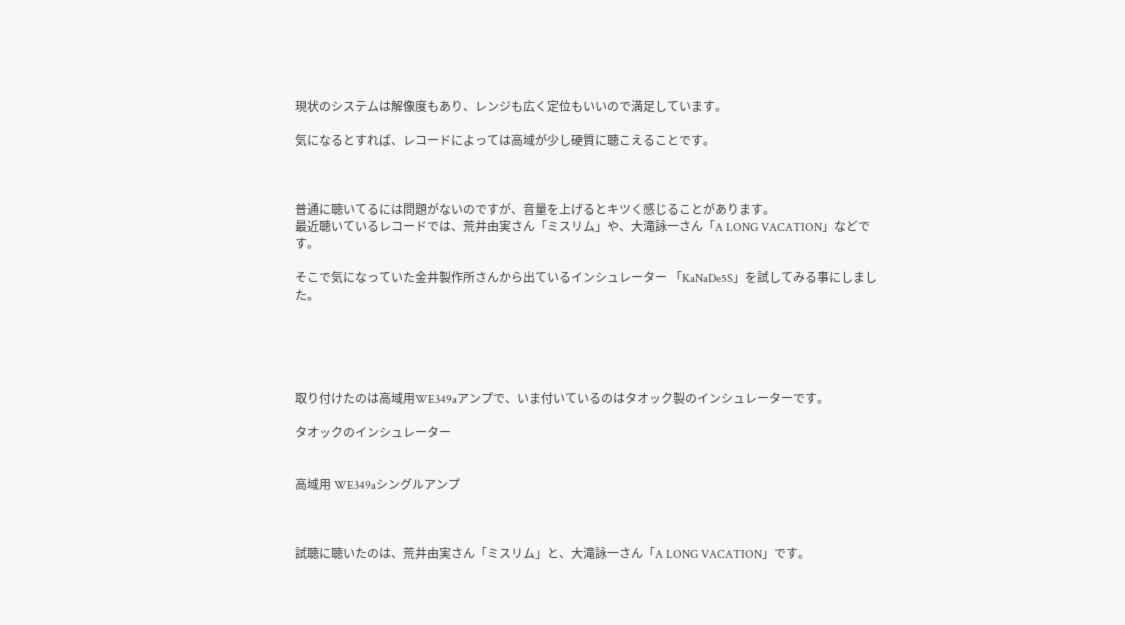現状のシステムは解像度もあり、レンジも広く定位もいいので満足しています。

気になるとすれば、レコードによっては高域が少し硬質に聴こえることです。



普通に聴いてるには問題がないのですが、音量を上げるとキツく感じることがあります。
最近聴いているレコードでは、荒井由実さん「ミスリム」や、大滝詠一さん「A LONG VACATION」などです。

そこで気になっていた金井製作所さんから出ているインシュレーター 「KaNaDe5S」を試してみる事にしました。





取り付けたのは高域用WE349aアンプで、いま付いているのはタオック製のインシュレーターです。

タオックのインシュレーター


高域用 WE349aシングルアンプ



試聴に聴いたのは、荒井由実さん「ミスリム」と、大滝詠一さん「A LONG VACATION」です。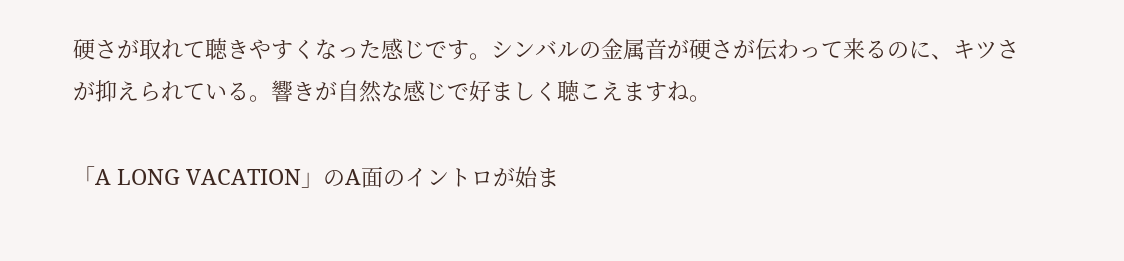硬さが取れて聴きやすくなった感じです。シンバルの金属音が硬さが伝わって来るのに、キツさが抑えられている。響きが自然な感じで好ましく聴こえますね。

「A LONG VACATION」のA面のイントロが始ま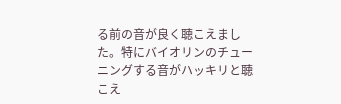る前の音が良く聴こえました。特にバイオリンのチューニングする音がハッキリと聴こえ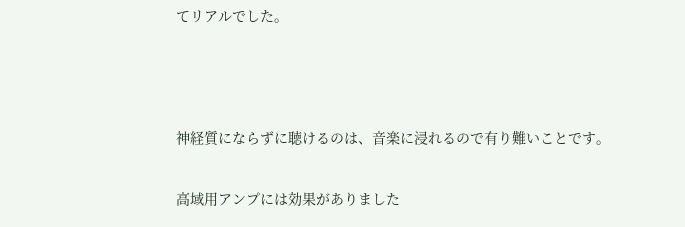てリアルでした。



神経質にならずに聴けるのは、音楽に浸れるので有り難いことです。

高域用アンプには効果がありました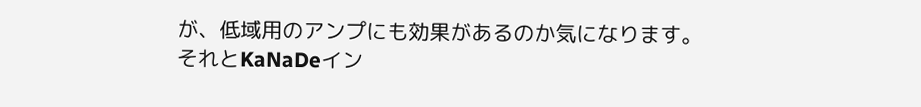が、低域用のアンプにも効果があるのか気になります。
それとKaNaDeイン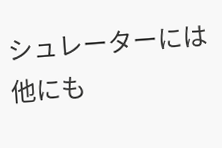シュレーターには他にも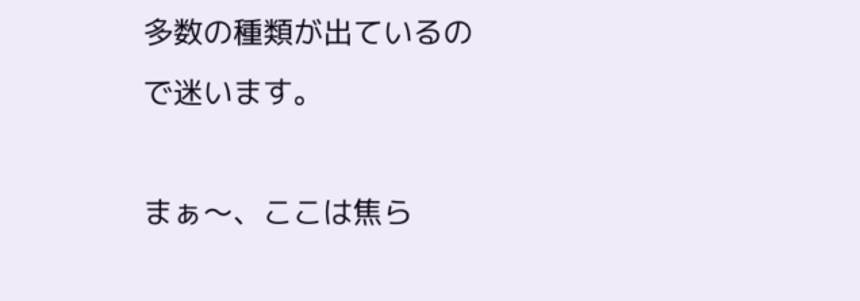多数の種類が出ているので迷います。

まぁ〜、ここは焦ら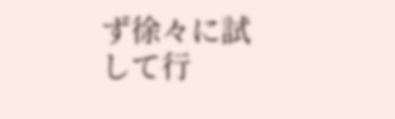ず徐々に試して行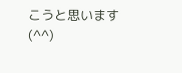こうと思います(^^)